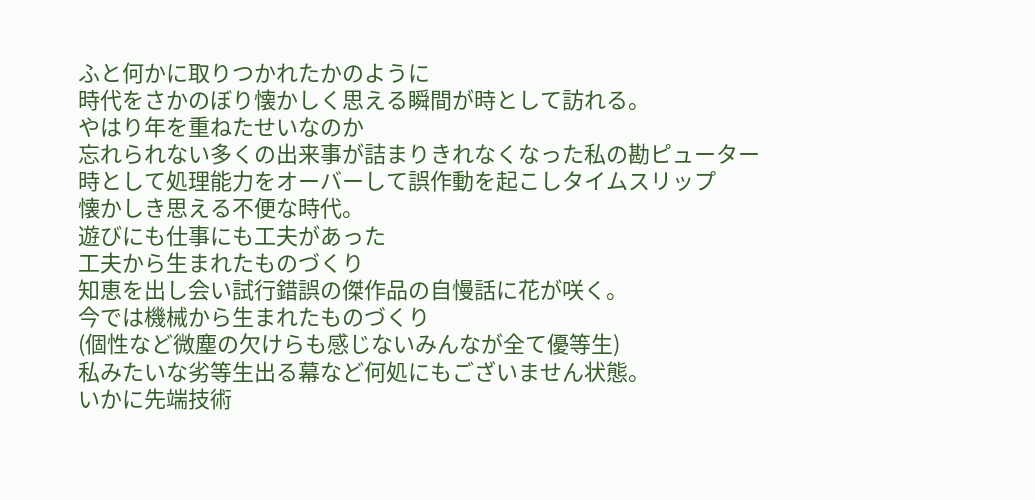ふと何かに取りつかれたかのように
時代をさかのぼり懐かしく思える瞬間が時として訪れる。
やはり年を重ねたせいなのか
忘れられない多くの出来事が詰まりきれなくなった私の勘ピューター
時として処理能力をオーバーして誤作動を起こしタイムスリップ
懐かしき思える不便な時代。
遊びにも仕事にも工夫があった
工夫から生まれたものづくり
知恵を出し会い試行錯誤の傑作品の自慢話に花が咲く。
今では機械から生まれたものづくり
(個性など微塵の欠けらも感じないみんなが全て優等生)
私みたいな劣等生出る幕など何処にもございません状態。
いかに先端技術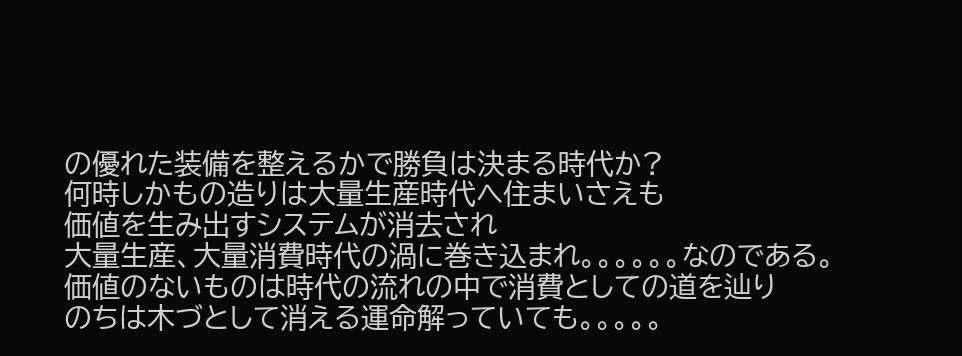の優れた装備を整えるかで勝負は決まる時代か?
何時しかもの造りは大量生産時代へ住まいさえも
価値を生み出すシステムが消去され
大量生産、大量消費時代の渦に巻き込まれ。。。。。。なのである。
価値のないものは時代の流れの中で消費としての道を辿り
のちは木づとして消える運命解っていても。。。。。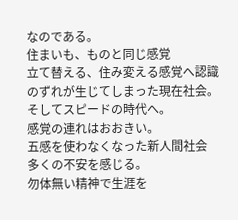なのである。
住まいも、ものと同じ感覚
立て替える、住み変える感覚へ認識のずれが生じてしまった現在社会。
そしてスピードの時代へ。
感覚の連れはおおきい。
五感を使わなくなった新人間社会
多くの不安を感じる。
勿体無い精神で生涯を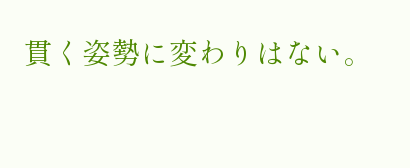貫く姿勢に変わりはない。